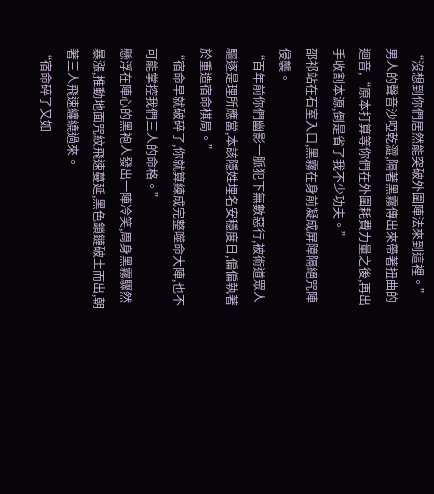“沒想到你們居然能突破外圍陣法來到這裡。”
男人的聲音沙啞乾澀,隔著黑霧傳出來帶著扭曲的迴音,“原本打算等你們在外圍耗費力量之後,再出手收割本源,倒是省了我不少功夫。”
邵祁站在石室入口,黑霧在身前凝成屏障隔絕咒陣侵襲。
“百年前你們幽影一脈犯下無數惡行,被術道眾人驅逐是理所應當,本該隱姓埋名安穩度日,偏偏執著於重造宿命棋局。”
“宿命早就破碎了,你就算練成完整噬命大陣,也不可能掌控我們三人的命格。”
懸浮在陣心的黑袍人發出一陣冷笑,周身黑霧驟然暴漲,推動地面咒紋飛速蔓延,黑色鎖鏈破土而出,朝著三人飛速纏繞過來。
“宿命碎了又如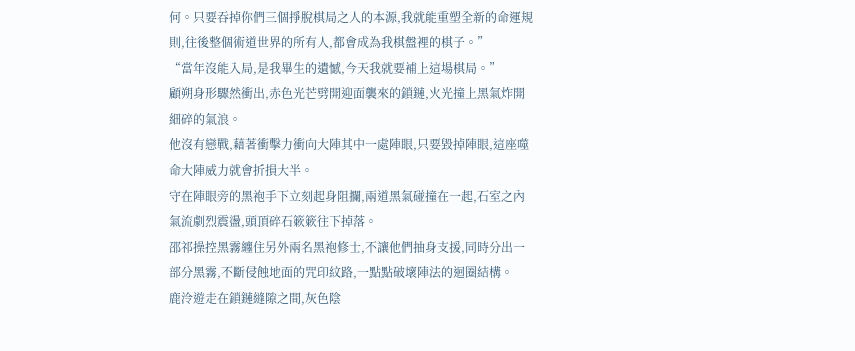何。只要吞掉你們三個掙脫棋局之人的本源,我就能重塑全新的命運規則,往後整個術道世界的所有人,都會成為我棋盤裡的棋子。”
“當年沒能入局,是我畢生的遺憾,今天我就要補上這場棋局。”
顧朔身形驟然衝出,赤色光芒劈開迎面襲來的鎖鏈,火光撞上黑氣炸開細碎的氣浪。
他沒有戀戰,藉著衝擊力衝向大陣其中一處陣眼,只要毀掉陣眼,這座噬命大陣威力就會折損大半。
守在陣眼旁的黑袍手下立刻起身阻攔,兩道黑氣碰撞在一起,石室之內氣流劇烈震盪,頭頂碎石簌簌往下掉落。
邵祁操控黑霧纏住另外兩名黑袍修士,不讓他們抽身支援,同時分出一部分黑霧,不斷侵蝕地面的咒印紋路,一點點破壞陣法的迴圈結構。
鹿泠遊走在鎖鏈縫隙之間,灰色陰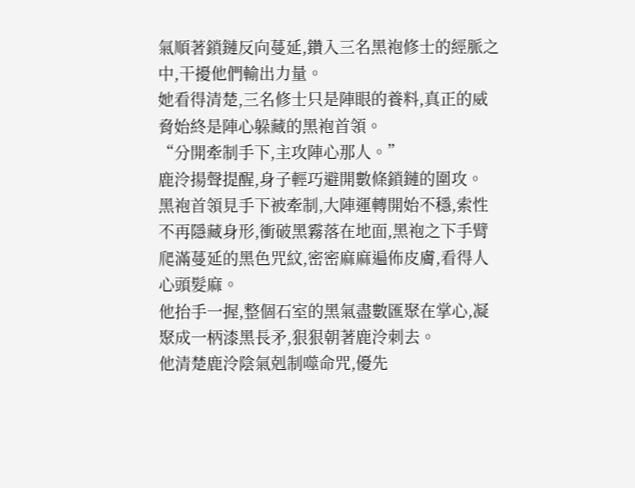氣順著鎖鏈反向蔓延,鑽入三名黑袍修士的經脈之中,干擾他們輸出力量。
她看得清楚,三名修士只是陣眼的養料,真正的威脅始終是陣心躲藏的黑袍首領。
“分開牽制手下,主攻陣心那人。”
鹿泠揚聲提醒,身子輕巧避開數條鎖鏈的圍攻。
黑袍首領見手下被牽制,大陣運轉開始不穩,索性不再隱藏身形,衝破黑霧落在地面,黑袍之下手臂爬滿蔓延的黑色咒紋,密密麻麻遍佈皮膚,看得人心頭髮麻。
他抬手一握,整個石室的黑氣盡數匯聚在掌心,凝聚成一柄漆黑長矛,狠狠朝著鹿泠刺去。
他清楚鹿泠陰氣剋制噬命咒,優先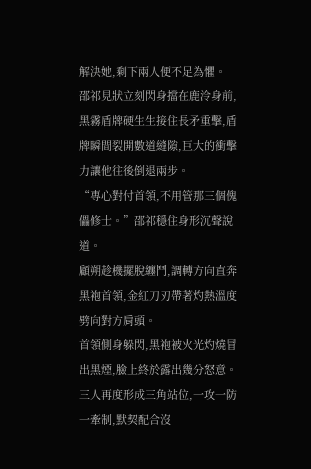解決她,剩下兩人便不足為懼。
邵祁見狀立刻閃身擋在鹿泠身前,黑霧盾牌硬生生接住長矛重擊,盾牌瞬間裂開數道縫隙,巨大的衝擊力讓他往後倒退兩步。
“專心對付首領,不用管那三個傀儡修士。”邵祁穩住身形沉聲說道。
顧朔趁機擺脫纏鬥,調轉方向直奔黑袍首領,金紅刀刃帶著灼熱溫度劈向對方肩頭。
首領側身躲閃,黑袍被火光灼燒冒出黑煙,臉上終於露出幾分怒意。
三人再度形成三角站位,一攻一防一牽制,默契配合沒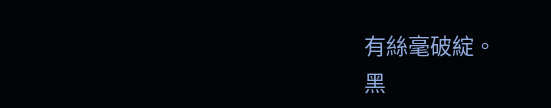有絲毫破綻。
黑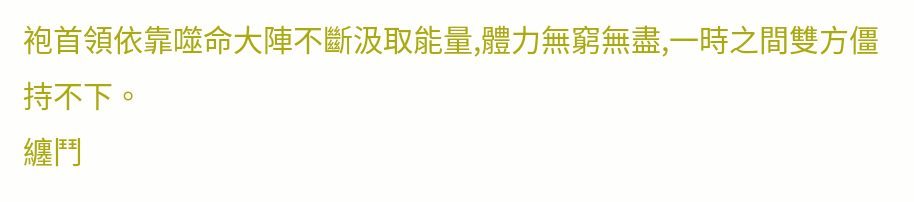袍首領依靠噬命大陣不斷汲取能量,體力無窮無盡,一時之間雙方僵持不下。
纏鬥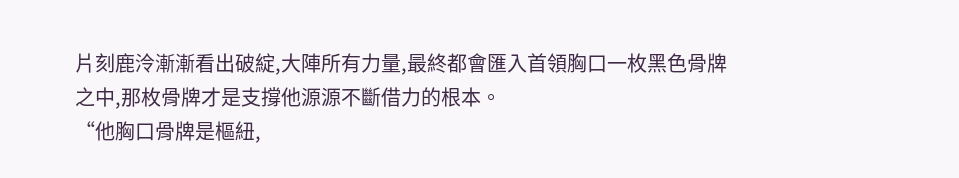片刻鹿泠漸漸看出破綻,大陣所有力量,最終都會匯入首領胸口一枚黑色骨牌之中,那枚骨牌才是支撐他源源不斷借力的根本。
“他胸口骨牌是樞紐,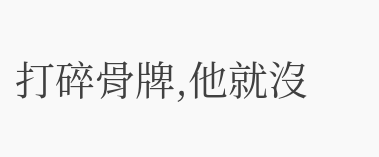打碎骨牌,他就沒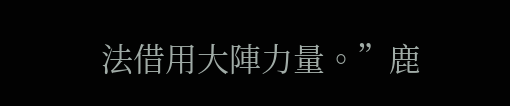法借用大陣力量。”鹿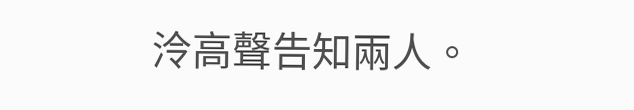泠高聲告知兩人。